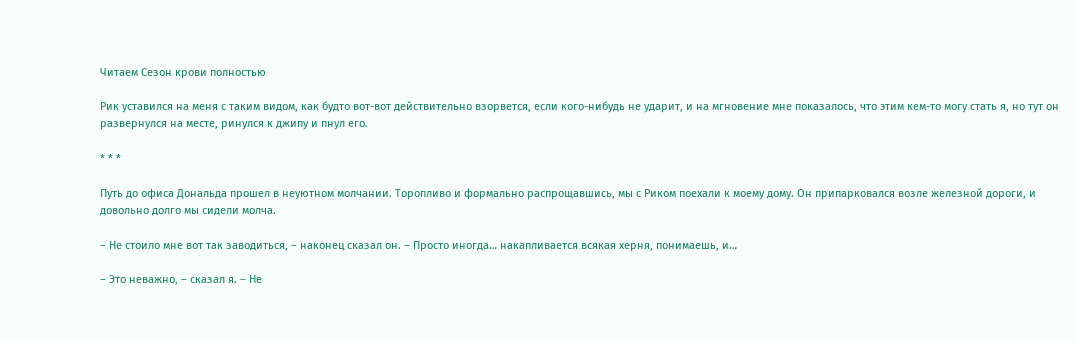Читаем Сезон крови полностью

Рик уставился на меня с таким видом, как будто вот-вот действительно взорвется, если кого-нибудь не ударит, и на мгновение мне показалось, что этим кем-то могу стать я, но тут он развернулся на месте, ринулся к джипу и пнул его.

* * *

Путь до офиса Дональда прошел в неуютном молчании. Торопливо и формально распрощавшись, мы с Риком поехали к моему дому. Он припарковался возле железной дороги, и довольно долго мы сидели молча.

– Не стоило мне вот так заводиться, – наконец сказал он. – Просто иногда… накапливается всякая херня, понимаешь, и…

– Это неважно, – сказал я. – Не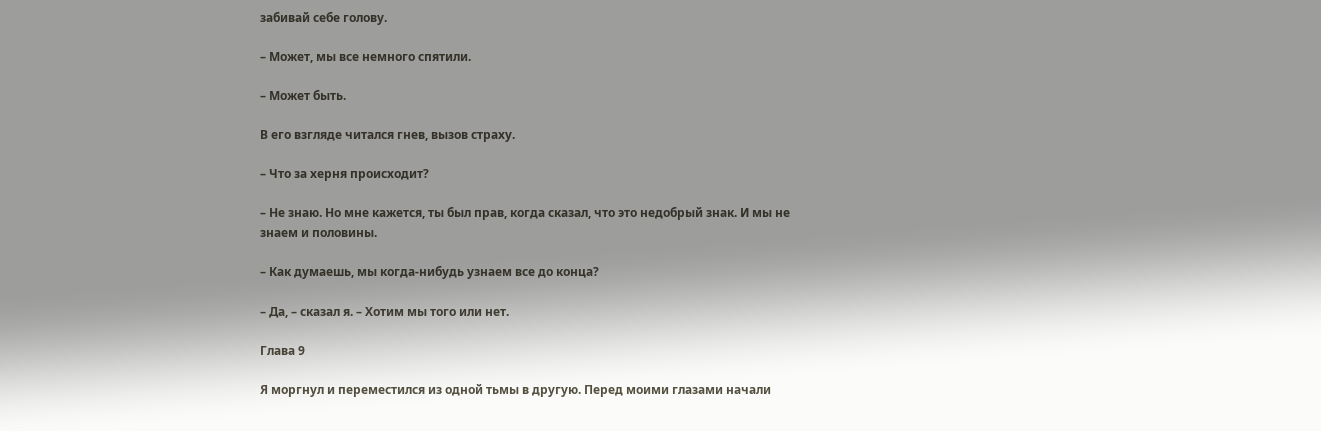забивай себе голову.

– Может, мы все немного спятили.

– Может быть.

В его взгляде читался гнев, вызов страху.

– Что за херня происходит?

– Не знаю. Но мне кажется, ты был прав, когда сказал, что это недобрый знак. И мы не знаем и половины.

– Как думаешь, мы когда-нибудь узнаем все до конца?

– Да, – сказал я. – Хотим мы того или нет.

Глава 9

Я моргнул и переместился из одной тьмы в другую. Перед моими глазами начали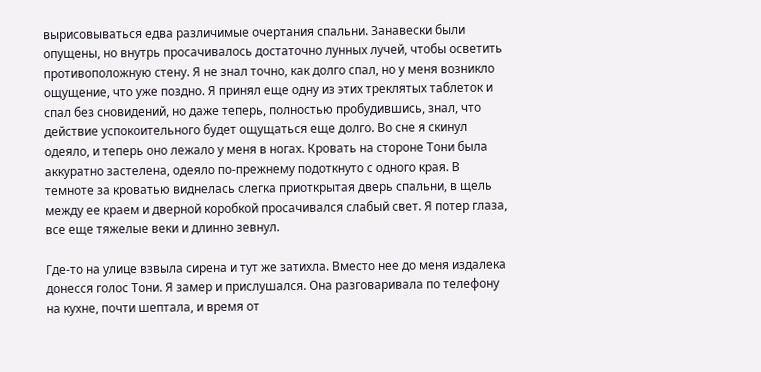вырисовываться едва различимые очертания спальни. Занавески были опущены, но внутрь просачивалось достаточно лунных лучей, чтобы осветить противоположную стену. Я не знал точно, как долго спал, но у меня возникло ощущение, что уже поздно. Я принял еще одну из этих треклятых таблеток и спал без сновидений, но даже теперь, полностью пробудившись, знал, что действие успокоительного будет ощущаться еще долго. Во сне я скинул одеяло, и теперь оно лежало у меня в ногах. Кровать на стороне Тони была аккуратно застелена, одеяло по-прежнему подоткнуто с одного края. В темноте за кроватью виднелась слегка приоткрытая дверь спальни, в щель между ее краем и дверной коробкой просачивался слабый свет. Я потер глаза, все еще тяжелые веки и длинно зевнул.

Где-то на улице взвыла сирена и тут же затихла. Вместо нее до меня издалека донесся голос Тони. Я замер и прислушался. Она разговаривала по телефону на кухне, почти шептала, и время от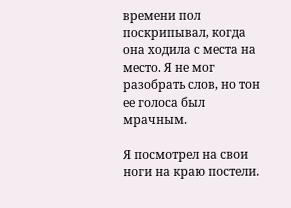времени пол поскрипывал, когда она ходила с места на место. Я не мог разобрать слов, но тон ее голоса был мрачным.

Я посмотрел на свои ноги на краю постели.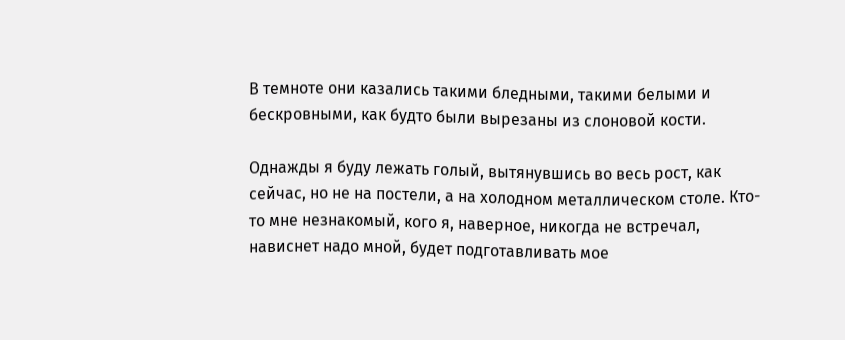В темноте они казались такими бледными, такими белыми и бескровными, как будто были вырезаны из слоновой кости.

Однажды я буду лежать голый, вытянувшись во весь рост, как сейчас, но не на постели, а на холодном металлическом столе. Кто-то мне незнакомый, кого я, наверное, никогда не встречал, нависнет надо мной, будет подготавливать мое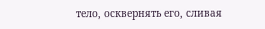тело, осквернять его, сливая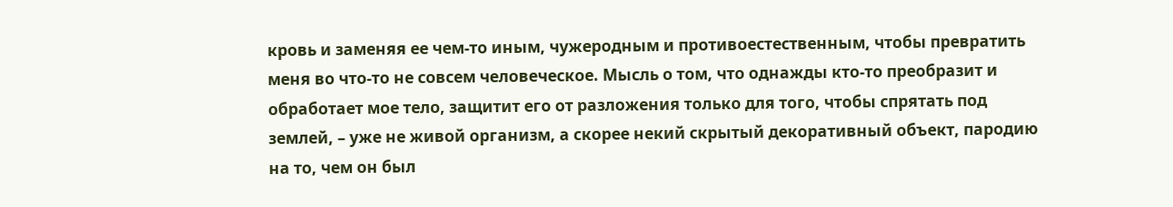кровь и заменяя ее чем-то иным, чужеродным и противоестественным, чтобы превратить меня во что-то не совсем человеческое. Мысль о том, что однажды кто-то преобразит и обработает мое тело, защитит его от разложения только для того, чтобы спрятать под землей, – уже не живой организм, а скорее некий скрытый декоративный объект, пародию на то, чем он был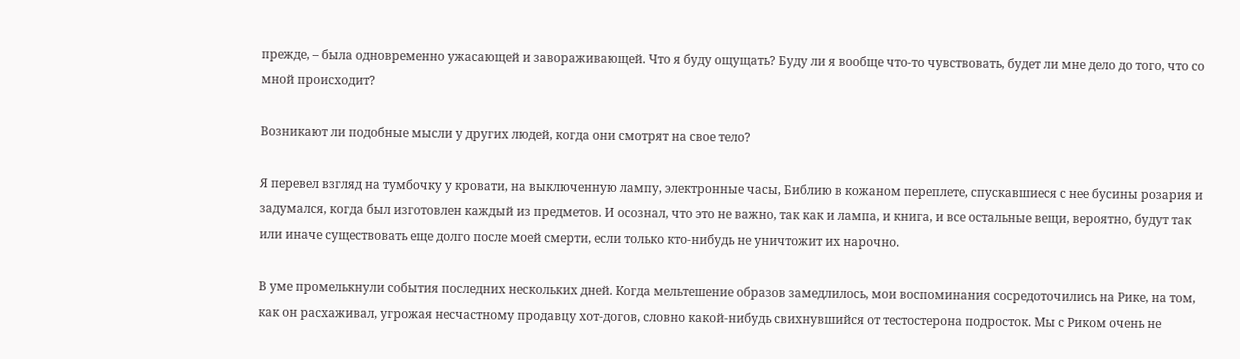прежде, – была одновременно ужасающей и завораживающей. Что я буду ощущать? Буду ли я вообще что-то чувствовать, будет ли мне дело до того, что со мной происходит?

Возникают ли подобные мысли у других людей, когда они смотрят на свое тело?

Я перевел взгляд на тумбочку у кровати, на выключенную лампу, электронные часы, Библию в кожаном переплете, спускавшиеся с нее бусины розария и задумался, когда был изготовлен каждый из предметов. И осознал, что это не важно, так как и лампа, и книга, и все остальные вещи, вероятно, будут так или иначе существовать еще долго после моей смерти, если только кто-нибудь не уничтожит их нарочно.

В уме промелькнули события последних нескольких дней. Когда мельтешение образов замедлилось, мои воспоминания сосредоточились на Рике, на том, как он расхаживал, угрожая несчастному продавцу хот-догов, словно какой-нибудь свихнувшийся от тестостерона подросток. Мы с Риком очень не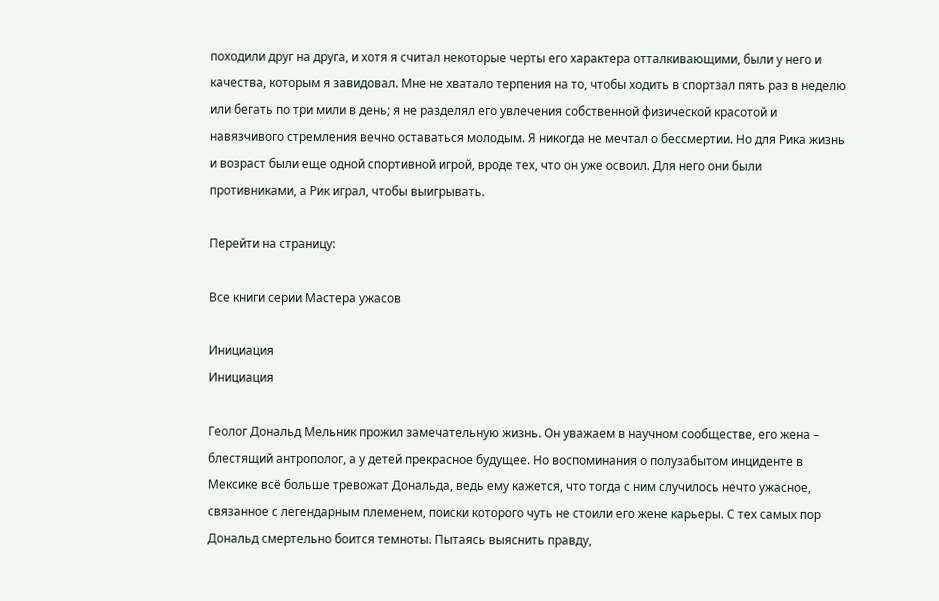походили друг на друга, и хотя я считал некоторые черты его характера отталкивающими, были у него и качества, которым я завидовал. Мне не хватало терпения на то, чтобы ходить в спортзал пять раз в неделю или бегать по три мили в день; я не разделял его увлечения собственной физической красотой и навязчивого стремления вечно оставаться молодым. Я никогда не мечтал о бессмертии. Но для Рика жизнь и возраст были еще одной спортивной игрой, вроде тех, что он уже освоил. Для него они были противниками, а Рик играл, чтобы выигрывать.

Перейти на страницу:

Все книги серии Мастера ужасов

Инициация
Инициация

Геолог Дональд Мельник прожил замечательную жизнь. Он уважаем в научном сообществе, его жена – блестящий антрополог, а у детей прекрасное будущее. Но воспоминания о полузабытом инциденте в Мексике всё больше тревожат Дональда, ведь ему кажется, что тогда с ним случилось нечто ужасное, связанное с легендарным племенем, поиски которого чуть не стоили его жене карьеры. С тех самых пор Дональд смертельно боится темноты. Пытаясь выяснить правду,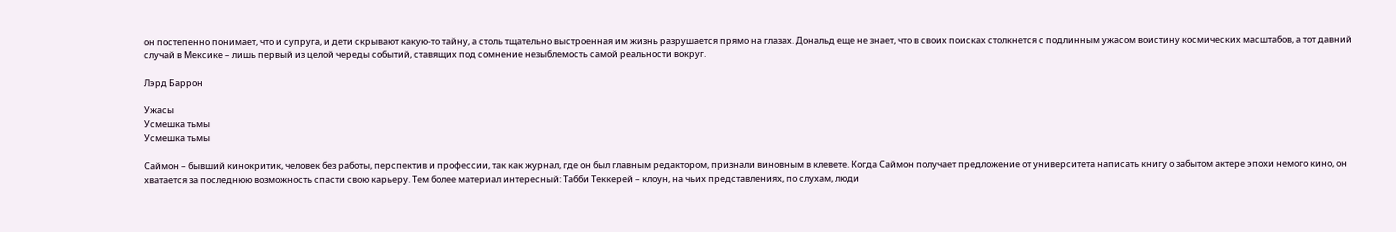он постепенно понимает, что и супруга, и дети скрывают какую-то тайну, а столь тщательно выстроенная им жизнь разрушается прямо на глазах. Дональд еще не знает, что в своих поисках столкнется с подлинным ужасом воистину космических масштабов, а тот давний случай в Мексике – лишь первый из целой череды событий, ставящих под сомнение незыблемость самой реальности вокруг.

Лэрд Баррон

Ужасы
Усмешка тьмы
Усмешка тьмы

Саймон – бывший кинокритик, человек без работы, перспектив и профессии, так как журнал, где он был главным редактором, признали виновным в клевете. Когда Саймон получает предложение от университета написать книгу о забытом актере эпохи немого кино, он хватается за последнюю возможность спасти свою карьеру. Тем более материал интересный: Табби Теккерей – клоун, на чьих представлениях, по слухам, люди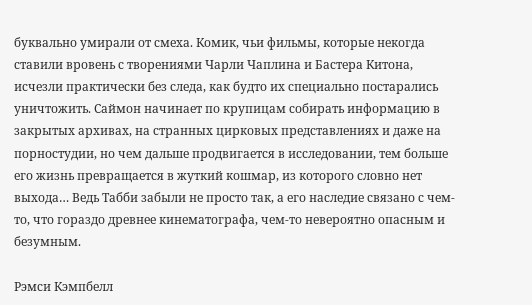буквально умирали от смеха. Комик, чьи фильмы, которые некогда ставили вровень с творениями Чарли Чаплина и Бастера Китона, исчезли практически без следа, как будто их специально постарались уничтожить. Саймон начинает по крупицам собирать информацию в закрытых архивах, на странных цирковых представлениях и даже на порностудии, но чем дальше продвигается в исследовании, тем больше его жизнь превращается в жуткий кошмар, из которого словно нет выхода… Ведь Табби забыли не просто так, а его наследие связано с чем-то, что гораздо древнее кинематографа, чем-то невероятно опасным и безумным.

Рэмси Кэмпбелл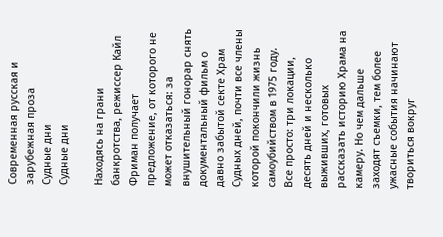Современная русская и зарубежная проза
Судные дни
Судные дни

Находясь на грани банкротства, режиссер Кайл Фриман получает предложение, от которого не может отказаться: за внушительный гонорар снять документальный фильм о давно забытой секте Храм Судных дней, почти все члены которой покончили жизнь самоубийством в 1975 году. Все просто: три локации, десять дней и несколько выживших, готовых рассказать историю Храма на камеру. Но чем дальше заходят съемки, тем более ужасные события начинают твориться вокруг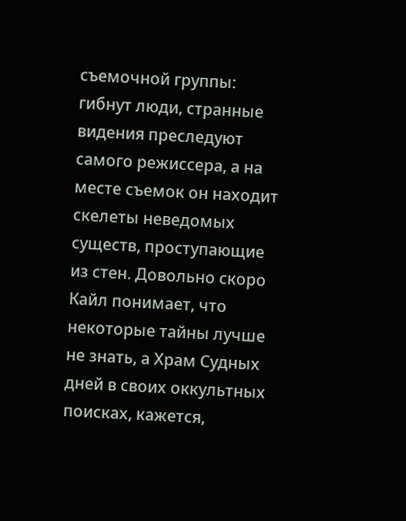съемочной группы: гибнут люди, странные видения преследуют самого режиссера, а на месте съемок он находит скелеты неведомых существ, проступающие из стен. Довольно скоро Кайл понимает, что некоторые тайны лучше не знать, а Храм Судных дней в своих оккультных поисках, кажется,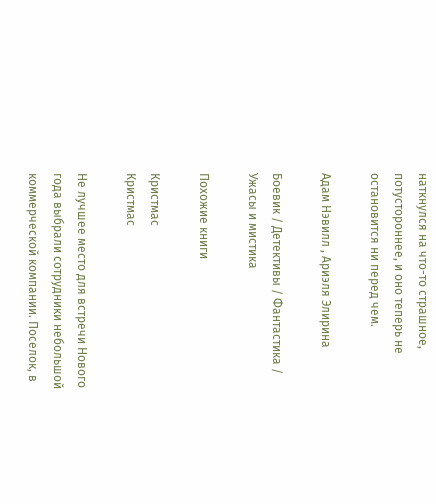наткнулся на что-то страшное, потустороннее, и оно теперь не остановится ни перед чем.

Адам Нэвилл , Ариэля Элирина

Боевик / Детективы / Фантастика / Ужасы и мистика

Похожие книги

Кристмас
Кристмас

Не лучшее место для встречи Нового года выбрали сотрудники небольшой коммерческой компании. Поселок, в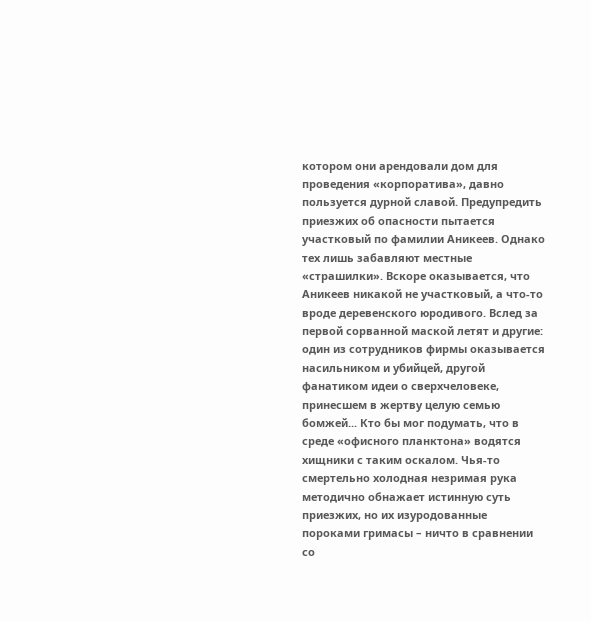котором они арендовали дом для проведения «корпоратива», давно пользуется дурной славой. Предупредить приезжих об опасности пытается участковый по фамилии Аникеев. Однако тех лишь забавляют местные «страшилки». Вскоре оказывается, что Аникеев никакой не участковый, а что-то вроде деревенского юродивого. Вслед за первой сорванной маской летят и другие: один из сотрудников фирмы оказывается насильником и убийцей, другой фанатиком идеи о сверхчеловеке, принесшем в жертву целую семью бомжей... Кто бы мог подумать, что в среде «офисного планктона» водятся хищники с таким оскалом. Чья-то смертельно холодная незримая рука методично обнажает истинную суть приезжих, но их изуродованные пороками гримасы – ничто в сравнении со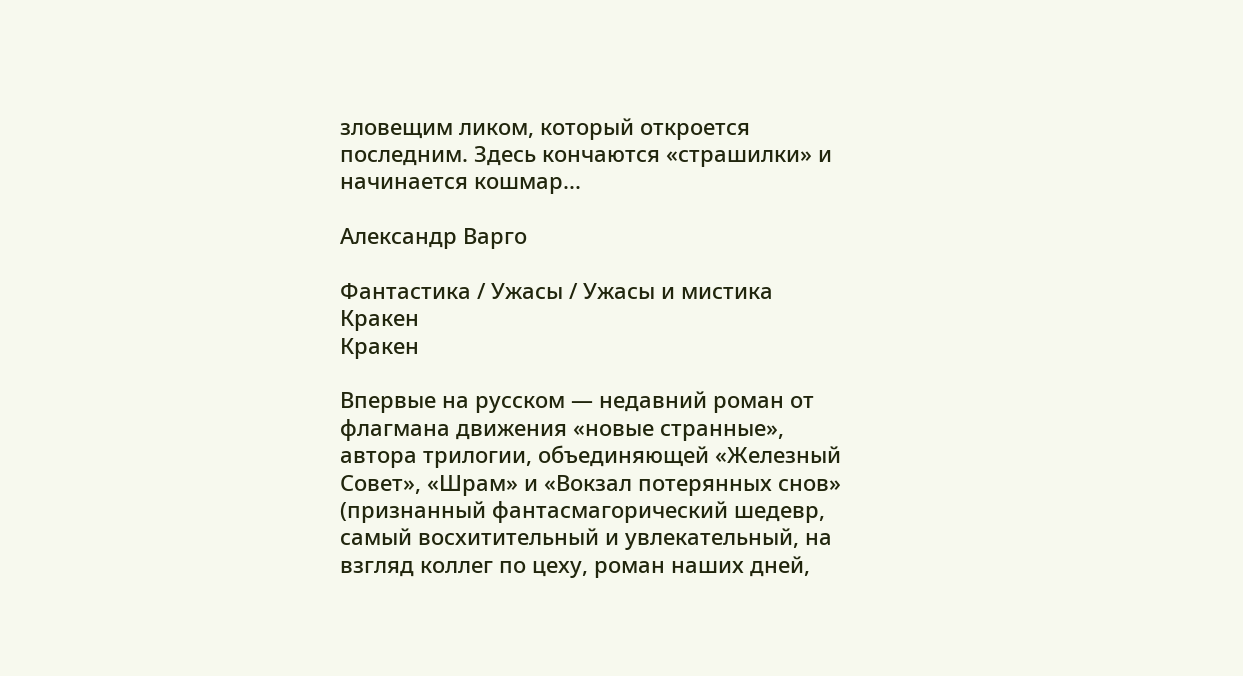зловещим ликом, который откроется последним. Здесь кончаются «страшилки» и начинается кошмар...

Александр Варго

Фантастика / Ужасы / Ужасы и мистика
Кракен
Кракен

Впервые на русском — недавний роман от флагмана движения «новые странные», автора трилогии, объединяющей «Железный Совет», «Шрам» и «Вокзал потерянных снов» (признанный фантасмагорический шедевр, самый восхитительный и увлекательный, на взгляд коллег по цеху, роман наших дней,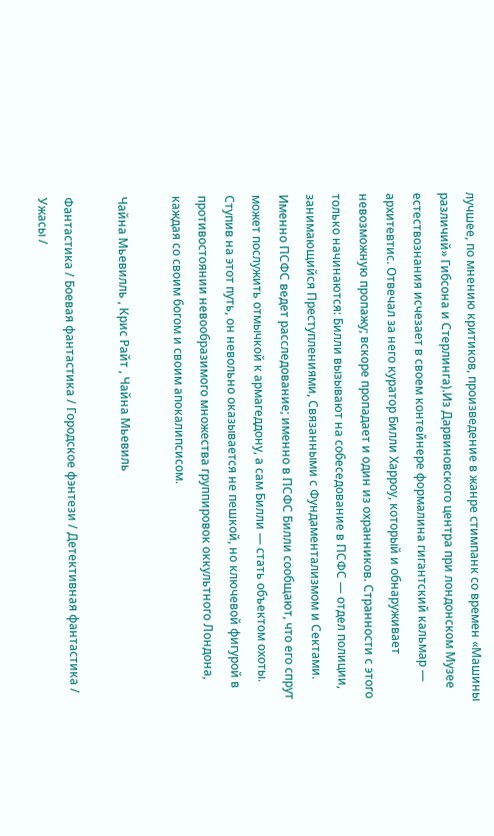лучшее, по мнению критиков, произведение в жанре стимпанк со времен «Машины различий» Гибсона и Стерлинга).Из Дарвиновского центра при лондонском Музее естествознания исчезает в своем контейнере формалина гигантский кальмар — архитевтис. Отвечал за него куратор Билли Харроу, который и обнаруживает невозможную пропажу; вскоре пропадает и один из охранников. Странности с этого только начинаются: Билли вызывают на собеседование в ПСФС — отдел полиции, занимающийся Преступлениями, Связанными с Фундаментализмом и Сектами. Именно ПСФС ведет расследование; именно в ПСФС Билли сообщают, что его спрут может послужить отмычкой к армагеддону, а сам Билли — стать объектом охоты. Ступив на этот путь, он невольно оказывается не пешкой, но ключевой фигурой в противостоянии невообразимого множества группировок оккультного Лондона, каждая со своим богом и своим апокалипсисом.

Чайна Мьевилль , Крис Райт , Чайна Мьевиль

Фантастика / Боевая фантастика / Городское фэнтези / Детективная фантастика / Ужасы /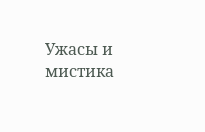Ужасы и мистика